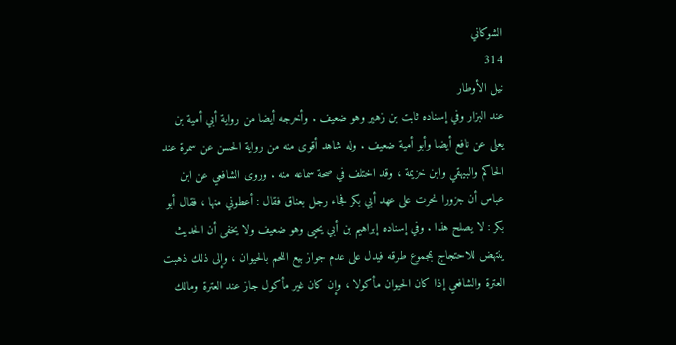الشوكاني
314
نيل الأوطار
عند البزار وفي إسناده ثابت بن زهير وهو ضعيف . وأخرجه أيضا من رواية أبي أمية بن يعلى عن نافع أيضا وأبو أمية ضعيف . وله شاهد أقوى منه من رواية الحسن عن سمرة عند الحاكم والبيهقي وابن خزيمة ، وقد اختلف في صحة سماعه منه . وروى الشافعي عن ابن عباس أن جزورا نحرت على عهد أبي بكر فجاء رجل بعناق فقال : أعطوني منها ، فقال أبو بكر : لا يصلح هذا . وفي إسناده إبراهيم بن أبي يحيى وهو ضعيف ولا يخفى أن الحديث ينتهض للاحتجاج بمجموع طرقه فيدل على عدم جواز بيع اللحم بالحيوان ، وإلى ذلك ذهبت العترة والشافعي إذا كان الحيوان مأكولا ، وإن كان غير مأكول جاز عند العترة ومالك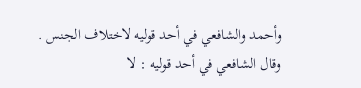وأحمد والشافعي في أحد قوليه لاختلاف الجنس . وقال الشافعي في أحد قوليه : لا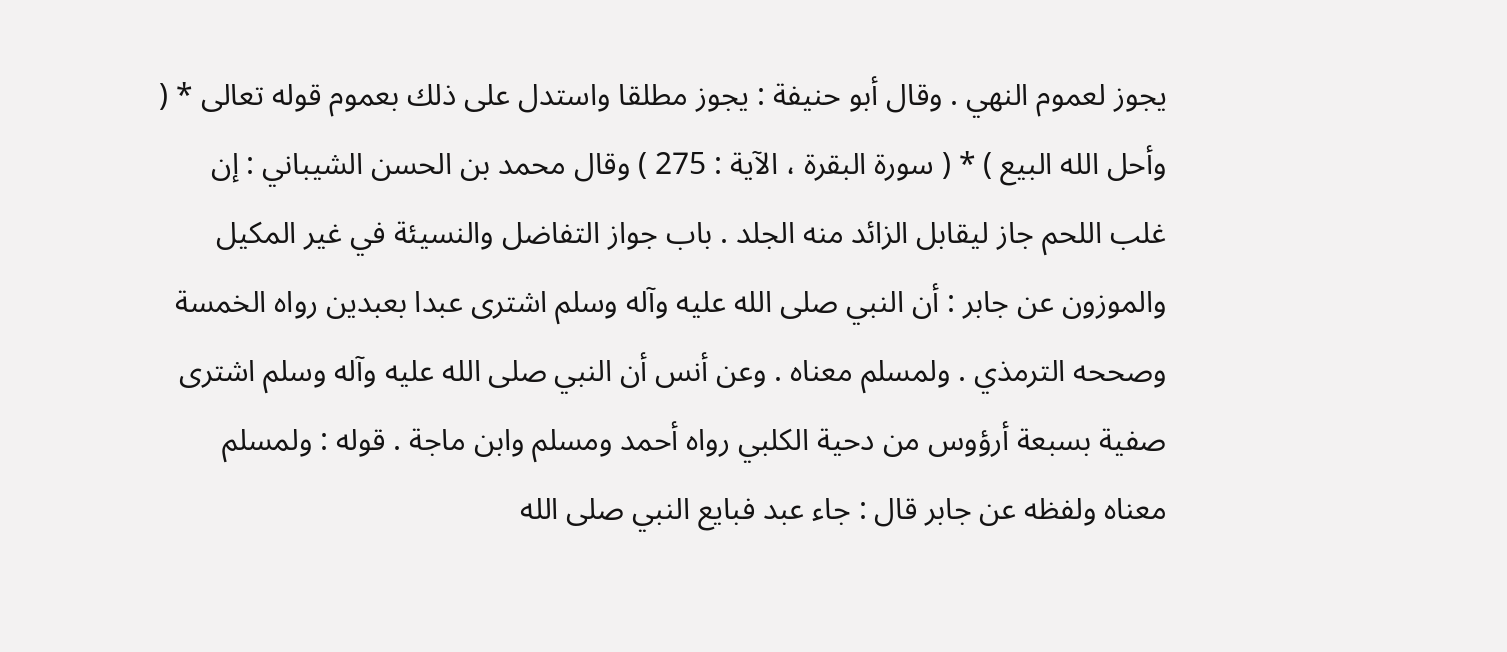يجوز لعموم النهي . وقال أبو حنيفة : يجوز مطلقا واستدل على ذلك بعموم قوله تعالى * ( وأحل الله البيع ) * ( سورة البقرة ، الآية : 275 ) وقال محمد بن الحسن الشيباني : إن غلب اللحم جاز ليقابل الزائد منه الجلد . باب جواز التفاضل والنسيئة في غير المكيل والموزون عن جابر : أن النبي صلى الله عليه وآله وسلم اشترى عبدا بعبدين رواه الخمسة وصححه الترمذي . ولمسلم معناه . وعن أنس أن النبي صلى الله عليه وآله وسلم اشترى صفية بسبعة أرؤوس من دحية الكلبي رواه أحمد ومسلم وابن ماجة . قوله : ولمسلم معناه ولفظه عن جابر قال : جاء عبد فبايع النبي صلى الله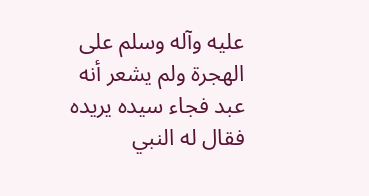عليه وآله وسلم على الهجرة ولم يشعر أنه عبد فجاء سيده يريده فقال له النبي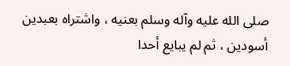صلى الله عليه وآله وسلم بعنيه ، واشتراه بعبدين أسودين ، ثم لم يبايع أحدا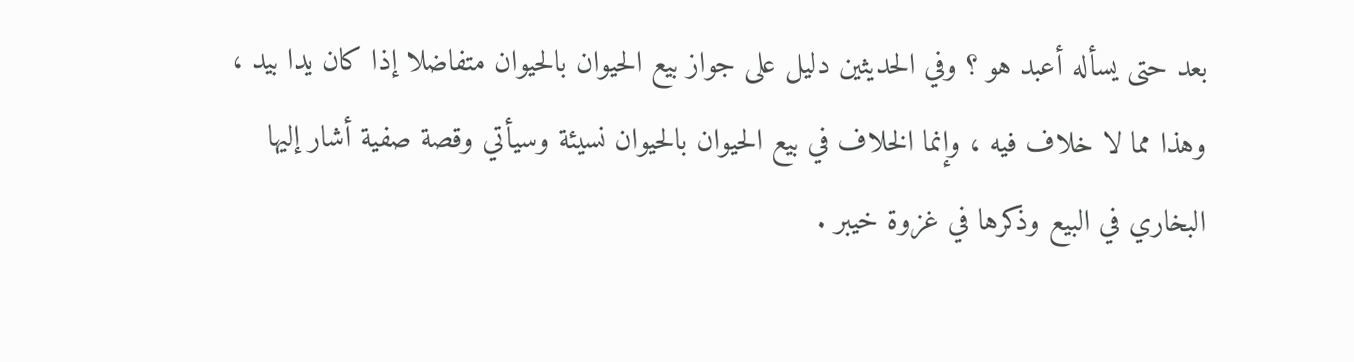بعد حتى يسأله أعبد هو ؟ وفي الحديثين دليل على جواز بيع الحيوان بالحيوان متفاضلا إذا كان يدا بيد ، وهذا مما لا خلاف فيه ، وإنما الخلاف في بيع الحيوان بالحيوان نسيئة وسيأتي وقصة صفية أشار إليها البخاري في البيع وذكرها في غزوة خيبر .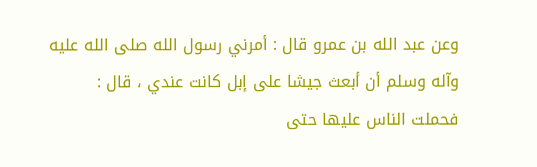وعن عبد الله بن عمرو قال : أمرني رسول الله صلى الله عليه وآله وسلم أن أبعث جيشا على إبل كانت عندي ، قال : فحملت الناس عليها حتى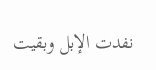نفدت الإبل وبقيت